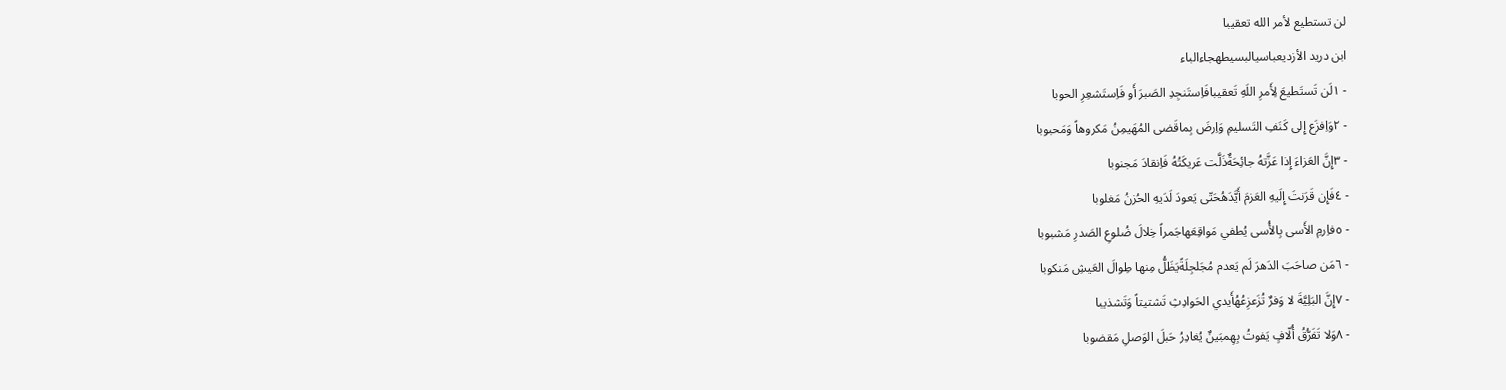لن تستطيع لأمر الله تعقيبا
ابن دريد الأزديعباسيالبسيطهجاءالباء
- ١لَن تَستَطيعَ لِأَمرِ اللَهِ تَعقيبافَاِستَنجِدِ الصَبرَ أَو فَاِستَشعِرِ الحوبا
- ٢وَاِفزَع إِلى كَنَفِ التَسليمِ وَاِرضَ بِماقَضى المُهَيمِنُ مَكروهاً وَمَحبوبا
- ٣إِنَّ العَزاءَ إِذا عَزَّتهُ جائِحَةٌذَلَّت عَريكَتُهُ فَاِنقادَ مَجنوبا
- ٤فَإِن قَرَنتَ إِلَيهِ العَزمَ أَيَّدَهُحَتّى يَعودَ لَدَيهِ الحُزنُ مَغلوبا
- ٥فاِرمِ الأَسى بِالأُسى يُطفي مَواقِعَهاجَمراً خِلالَ ضُلوعِ الصَدرِ مَشبوبا
- ٦مَن صاحَبَ الدَهرَ لَم يَعدم مُجَلجِلَةًيَظَلُّ مِنها طِوالَ العَيشِ مَنكوبا
- ٧إِنَّ البَلِيَّةَ لا وَفرٌ تُزَعزِعُهُأَيدي الحَوادِثِ تَشتيتاً وَتَشذيبا
- ٨وَلا تَفَرُّقُ أُلّافٍ يَفوتُ بِهِمبَينٌ يُغادِرُ حَبلَ الوَصلِ مَقضوبا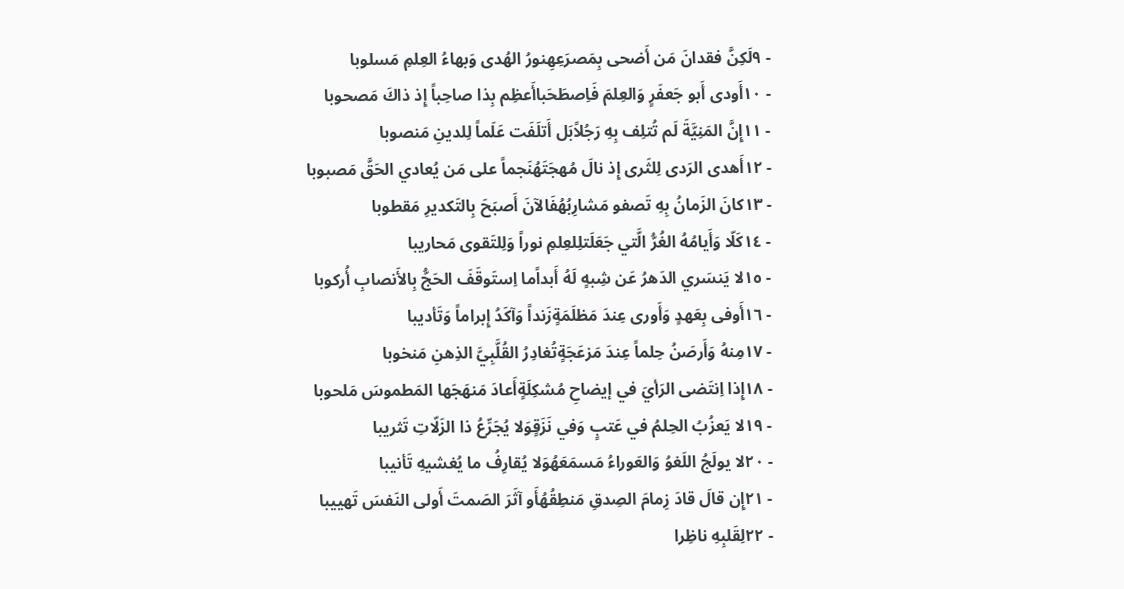- ٩لَكِنَّ فقدانَ مَن أَضحى بِمَصرَعِهِنورُ الهُدى وَبهاءُ العِلمِ مَسلوبا
- ١٠أَودى أَبو جَعفَرٍ وَالعِلمَ فَاِصطَحَباأَعظِم بِذا صاحِباً إِذ ذاكَ مَصحوبا
- ١١إِنَّ المَنِيَّةَ لَم تُتلِف بِهِ رَجُلاًبَل أَتلَفَت عَلَماً لِلدينِ مَنصوبا
- ١٢أَهدى الرَدى لِلثَرى إِذ نالَ مُهجَتَهُنَجماً على مَن يُعادي الحَقَّ مَصبوبا
- ١٣كانَ الزَمانُ بِهِ تَصفو مَشارِبُهُفَالآنَ أَصبَحَ بِالتَكديرِ مَقطوبا
- ١٤كَلّا وَأَيامُهُ الغُرُّ الَّتي جَعَلَتلِلعِلمِ نوراً وَلِلتَقوى مَحاريبا
- ١٥لا يَنسَري الدَهرُ عَن شِبهٍ لَهُ أَبداًما اِستَوقَفَ الحَجُّ بِالأَنصابِ أُركوبا
- ١٦أَوفى بِعَهدٍ وَأَورى عِندَ مَظلَمَةٍزَنداً وَآكَدُ إِبراماً وَتَأديبا
- ١٧مِنهُ وَأَرصَنُ حِلماً عِندَ مَزعَجَةٍتُغادِرُ القُلَّبِيَّ الذِهنِ مَنخوبا
- ١٨إِذا اِنتَضى الرَأيَ في إيضاحِ مُشكِلَةٍأَعادَ مَنهَجَها المَطموسَ مَلحوبا
- ١٩لا يَعزُبُ الحِلمُ في عَتبٍ وَفي نَزَقٍوَلا يُجَرِّعُ ذا الزَلّاتِ تَثريبا
- ٢٠لا يولَجُ اللَغوُ وَالعَوراءُ مَسمَعَهُوَلا يُقارِفُ ما يُغشيهِ تَأنيبا
- ٢١إِن قالَ قادَ زِمامَ الصِدقِ مَنطِقُهُأَو آثَرَ الصَمتَ أَولى النَفسَ تَهييبا
- ٢٢لِقَلبِهِ ناظِرا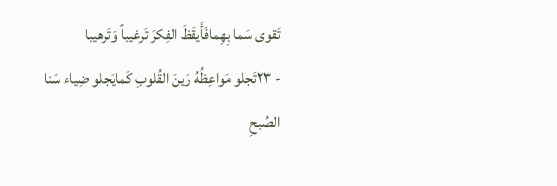تَقوى سَما بِهِمافَأَيقَظَ الفِكرَ تَرغيباً وَتَرهيبا
- ٢٣تَجلو مَواعِظُهُ رَينَ القُلوبِ كَمايَجلو ضِياء سَنا الصُبحِ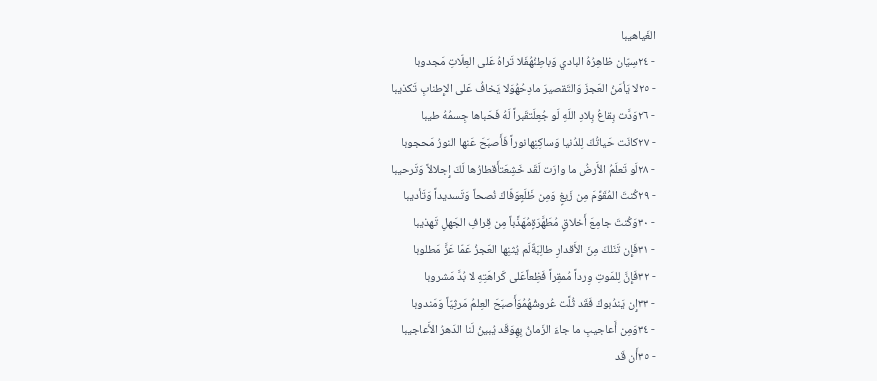الغَياهيبا
- ٢٤سِيّان ظاهِرُهُ البادي وَباطِنُهُفَلا تَراهُ عَلى العِلّاتِ مَجدوبا
- ٢٥لا يَأمَنُ العَجزَ وَالتَقصيرَ مادِحُهُوَلا يَخافُ عَلى الإِطنابِ تَكذيبا
- ٢٦وَدَّت بِقاعُ بِلادِ اللَهِ لَو جُعِلَتقَبراً لَهُ فَحَباها جِسمُهُ طيبا
- ٢٧كانَت حَياتُكَ لِلدُنيا وَساكِنِهانوراً فَأَصبَحَ عَنها النورُ مَحجوبا
- ٢٨لَو تَعلَمُ الأَرضُ ما وارَت لَقَد خَشِعَتأَقطارُها لَكَ إِجلالاً وَتَرحيبا
- ٢٩كُنتَ المُقَوِّمَ مِن زَيغٍ وَمِن ظَلَعٍوَفّاكَ نُصحاً وَتَسديداً وَتَأديبا
- ٣٠وَكُنتَ جامِعَ أَخلاقٍ مُطَهَّرَةٍمُهَذَّباً مِن قِرافِ الجَهلِ تَهذيبا
- ٣١فَإِن تَنَلكَ مِنَ الأَقدارِ طالِبَةٌلَم يُثنِها العَجزُ عَمّا عَزَّ مَطلوبا
- ٣٢فَإِنَّ لِلمَوتِ وِرداً مُمقِراً فَظِعاًعَلى كَراهَتِهِ لا بُدَّ مَشروبا
- ٣٣إِن يَندُبوكَ فَقَد ثُلَّت عُروشُهُمُوَأَصبَحَ العِلمُ مَرثِيّاً وَمَندوبا
- ٣٤وَمِن أَعاجيبِ ما جاءَ الزَمانُ بِهِوَقَد يُبينُ لَنا الدَهرُ الأَعاجيبا
- ٣٥أَن قَد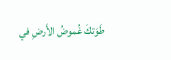طَوَتكَ غُموضُ الأَرضِ في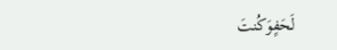لَحَفٍوَكُنتَ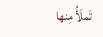تَملَأُ مِنها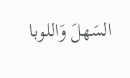السَهلَ وَاللوبا